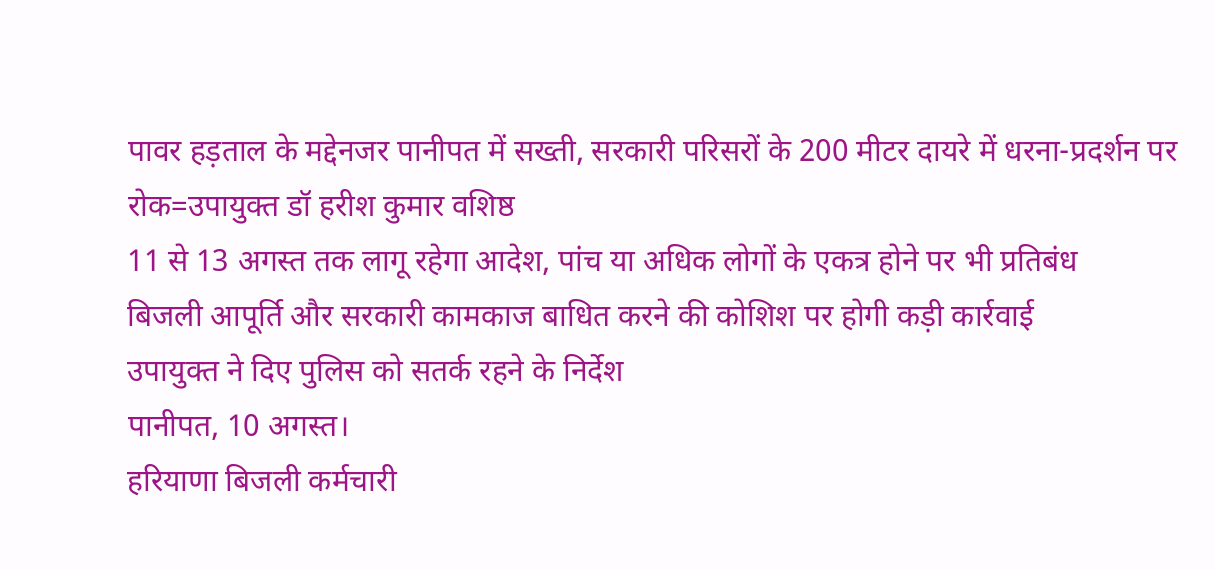पावर हड़ताल के मद्देनजर पानीपत में सख्ती, सरकारी परिसरों के 200 मीटर दायरे में धरना-प्रदर्शन पर रोक=उपायुक्त डॉ हरीश कुमार वशिष्ठ
11 से 13 अगस्त तक लागू रहेगा आदेश, पांच या अधिक लोगों के एकत्र होने पर भी प्रतिबंध
बिजली आपूर्ति और सरकारी कामकाज बाधित करने की कोशिश पर होगी कड़ी कार्रवाई
उपायुक्त ने दिए पुलिस को सतर्क रहने के निर्देश
पानीपत, 10 अगस्त।
हरियाणा बिजली कर्मचारी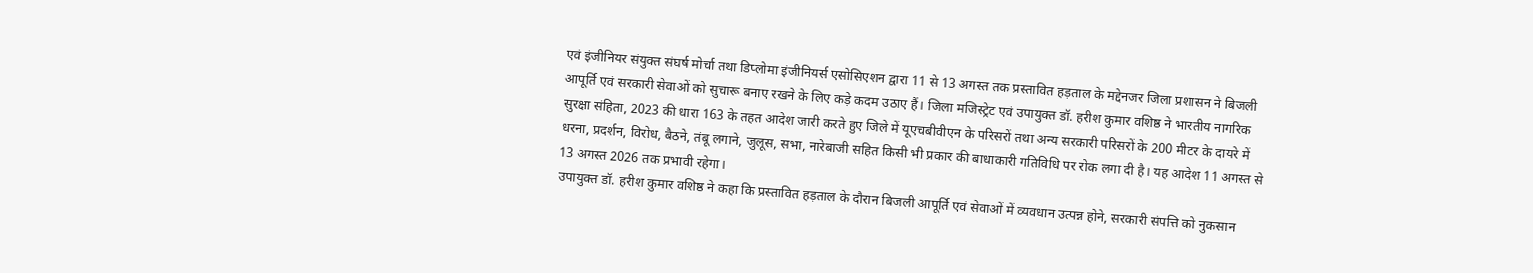एवं इंजीनियर संयुक्त संघर्ष मोर्चा तथा डिप्लोमा इंजीनियर्स एसोसिएशन द्वारा 11 से 13 अगस्त तक प्रस्तावित हड़ताल के मद्देनजर जिला प्रशासन ने बिजली आपूर्ति एवं सरकारी सेवाओं को सुचारू बनाए रखने के लिए कड़े कदम उठाए हैं। जिला मजिस्ट्रेट एवं उपायुक्त डॉ. हरीश कुमार वशिष्ठ ने भारतीय नागरिक सुरक्षा संहिता, 2023 की धारा 163 के तहत आदेश जारी करते हुए जिले में यूएचबीवीएन के परिसरों तथा अन्य सरकारी परिसरों के 200 मीटर के दायरे में धरना, प्रदर्शन, विरोध, बैठने, तंबू लगाने, जुलूस, सभा, नारेबाजी सहित किसी भी प्रकार की बाधाकारी गतिविधि पर रोक लगा दी है। यह आदेश 11 अगस्त से 13 अगस्त 2026 तक प्रभावी रहेगा।
उपायुक्त डॉ. हरीश कुमार वशिष्ठ ने कहा कि प्रस्तावित हड़ताल के दौरान बिजली आपूर्ति एवं सेवाओं में व्यवधान उत्पन्न होने, सरकारी संपत्ति को नुकसान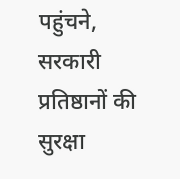पहुंचने, सरकारी प्रतिष्ठानों की सुरक्षा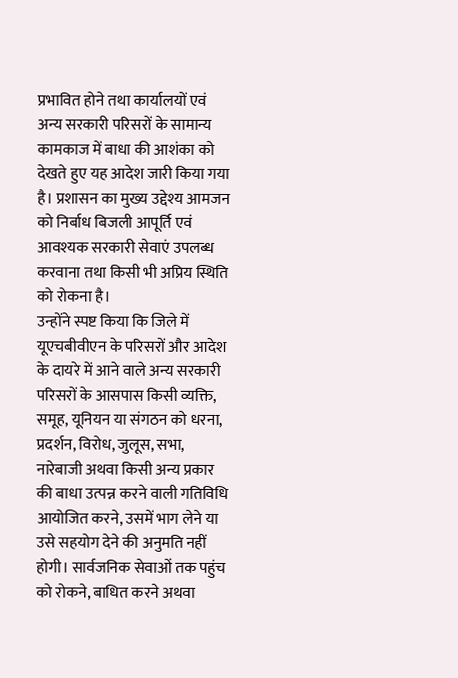प्रभावित होने तथा कार्यालयों एवं अन्य सरकारी परिसरों के सामान्य कामकाज में बाधा की आशंका को देखते हुए यह आदेश जारी किया गया है। प्रशासन का मुख्य उद्देश्य आमजन को निर्बाध बिजली आपूर्ति एवं आवश्यक सरकारी सेवाएं उपलब्ध करवाना तथा किसी भी अप्रिय स्थिति को रोकना है।
उन्होंने स्पष्ट किया कि जिले में यूएचबीवीएन के परिसरों और आदेश के दायरे में आने वाले अन्य सरकारी परिसरों के आसपास किसी व्यक्ति, समूह, यूनियन या संगठन को धरना, प्रदर्शन, विरोध, जुलूस, सभा, नारेबाजी अथवा किसी अन्य प्रकार की बाधा उत्पन्न करने वाली गतिविधि आयोजित करने, उसमें भाग लेने या उसे सहयोग देने की अनुमति नहीं होगी। सार्वजनिक सेवाओं तक पहुंच को रोकने, बाधित करने अथवा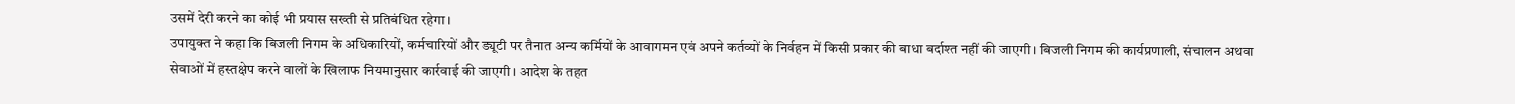उसमें देरी करने का कोई भी प्रयास सख्ती से प्रतिबंधित रहेगा।
उपायुक्त ने कहा कि बिजली निगम के अधिकारियों, कर्मचारियों और ड्यूटी पर तैनात अन्य कर्मियों के आवागमन एवं अपने कर्तव्यों के निर्वहन में किसी प्रकार की बाधा बर्दाश्त नहीं की जाएगी। बिजली निगम की कार्यप्रणाली, संचालन अथवा सेवाओं में हस्तक्षेप करने वालों के खिलाफ नियमानुसार कार्रवाई की जाएगी। आदेश के तहत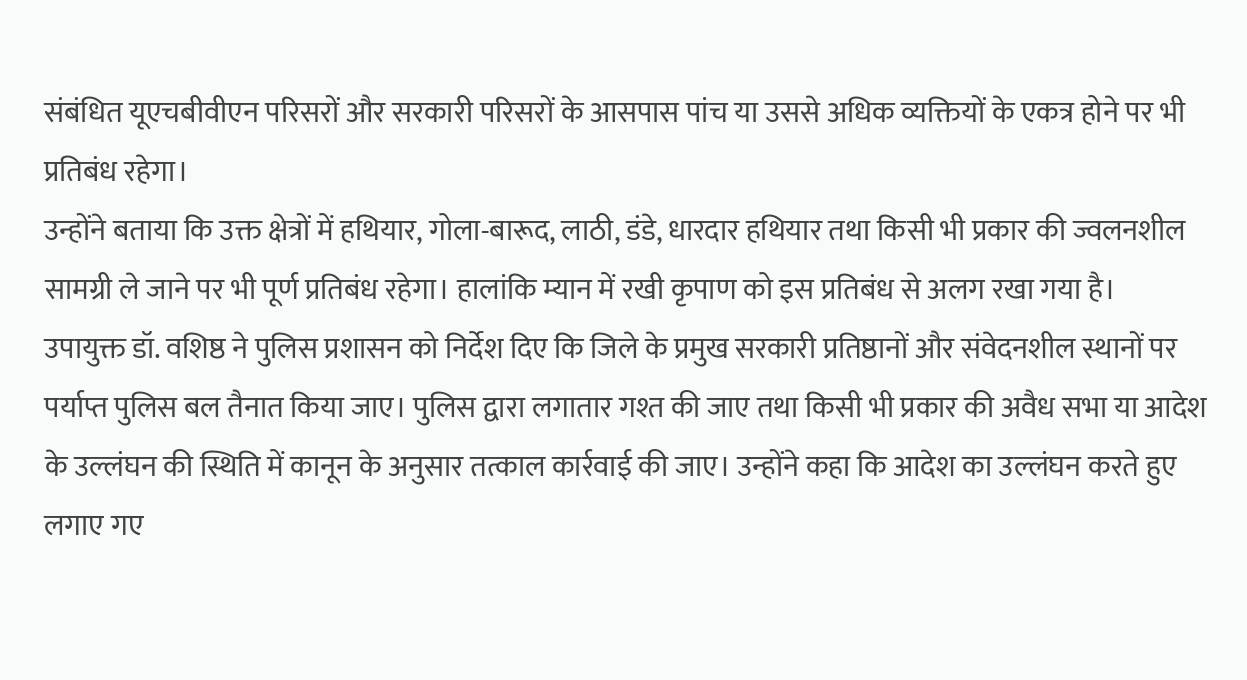संबंधित यूएचबीवीएन परिसरों और सरकारी परिसरों के आसपास पांच या उससे अधिक व्यक्तियों के एकत्र होने पर भी प्रतिबंध रहेगा।
उन्होंने बताया कि उक्त क्षेत्रों में हथियार, गोला-बारूद, लाठी, डंडे, धारदार हथियार तथा किसी भी प्रकार की ज्वलनशील सामग्री ले जाने पर भी पूर्ण प्रतिबंध रहेगा। हालांकि म्यान में रखी कृपाण को इस प्रतिबंध से अलग रखा गया है।
उपायुक्त डॉ. वशिष्ठ ने पुलिस प्रशासन को निर्देश दिए कि जिले के प्रमुख सरकारी प्रतिष्ठानों और संवेदनशील स्थानों पर पर्याप्त पुलिस बल तैनात किया जाए। पुलिस द्वारा लगातार गश्त की जाए तथा किसी भी प्रकार की अवैध सभा या आदेश के उल्लंघन की स्थिति में कानून के अनुसार तत्काल कार्रवाई की जाए। उन्होंने कहा कि आदेश का उल्लंघन करते हुए लगाए गए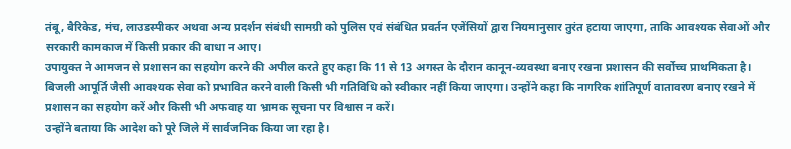तंबू, बैरिकेड, मंच, लाउडस्पीकर अथवा अन्य प्रदर्शन संबंधी सामग्री को पुलिस एवं संबंधित प्रवर्तन एजेंसियों द्वारा नियमानुसार तुरंत हटाया जाएगा, ताकि आवश्यक सेवाओं और सरकारी कामकाज में किसी प्रकार की बाधा न आए।
उपायुक्त ने आमजन से प्रशासन का सहयोग करने की अपील करते हुए कहा कि 11 से 13 अगस्त के दौरान कानून-व्यवस्था बनाए रखना प्रशासन की सर्वोच्च प्राथमिकता है। बिजली आपूर्ति जैसी आवश्यक सेवा को प्रभावित करने वाली किसी भी गतिविधि को स्वीकार नहीं किया जाएगा। उन्होंने कहा कि नागरिक शांतिपूर्ण वातावरण बनाए रखने में प्रशासन का सहयोग करें और किसी भी अफवाह या भ्रामक सूचना पर विश्वास न करें।
उन्होंने बताया कि आदेश को पूरे जिले में सार्वजनिक किया जा रहा है।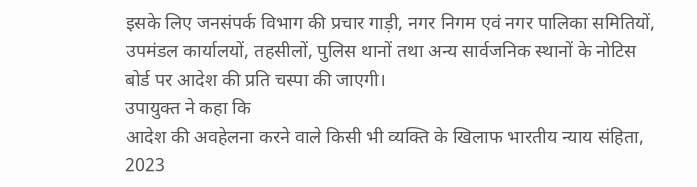इसके लिए जनसंपर्क विभाग की प्रचार गाड़ी, नगर निगम एवं नगर पालिका समितियों, उपमंडल कार्यालयों, तहसीलों, पुलिस थानों तथा अन्य सार्वजनिक स्थानों के नोटिस बोर्ड पर आदेश की प्रति चस्पा की जाएगी।
उपायुक्त ने कहा कि
आदेश की अवहेलना करने वाले किसी भी व्यक्ति के खिलाफ भारतीय न्याय संहिता, 2023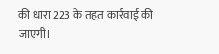की धारा 223 के तहत कार्रवाई की जाएगी।